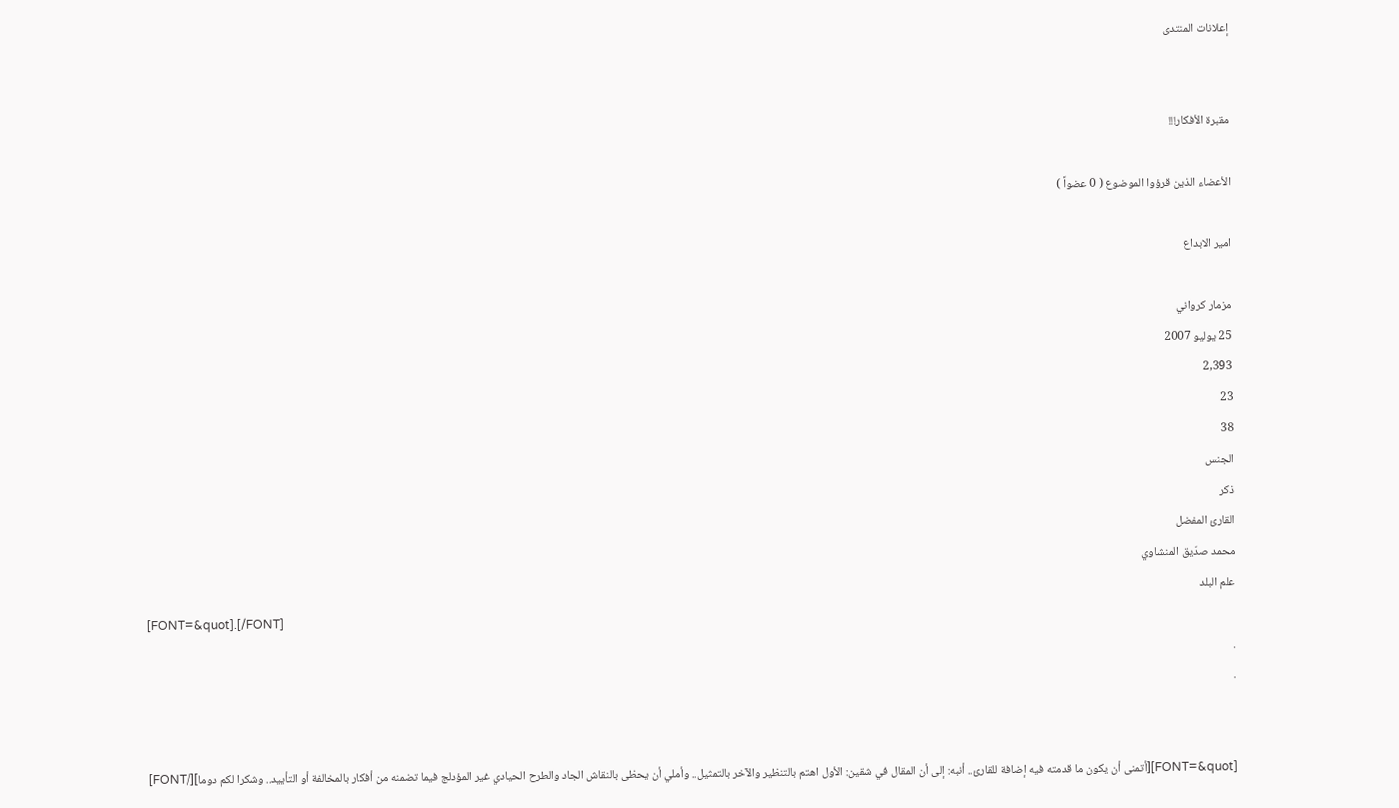إعلانات المنتدى


مقبرة الأفكار!!!

الأعضاء الذين قرؤوا الموضوع ( 0 عضواً )

امير الابداع

مزمار كرواني
25 يوليو 2007
2,393
23
38
الجنس
ذكر
القارئ المفضل
محمد صدّيق المنشاوي
علم البلد
[FONT=&quot].[/FONT]
.
.


[FONT=&quot][أتمنى أن يكون ما قدمته فيه إضافة للقارئ.. أنبه: إلى أن المقال في شقين: الأول اهتم بالتنظير والآخر بالتمثيل.. وأملي أن يحظى بالنقاش الجاد والطرح الحيادي غير المؤدلج فيما تضمنه من أفكار بالمخالفة أو التأييد.. وشكرا لكم دوما][/FONT]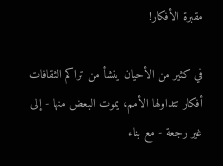مقبرة الأفكار!

في كثير من الأحيان ينشأ من تراكم الثقافات أفكار تتداولها الأمم، يموت البعض منها - إلى غير رجعة - مع بناء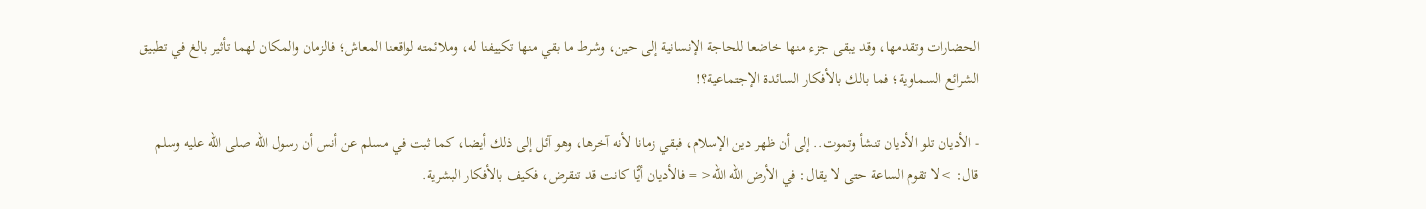الحضارات وتقدمها، وقد يبقى جزء منها خاضعا للحاجة الإنسانية إلى حين، وشرط ما بقي منها تكييفنا له، وملائمته لواقعنا المعاش؛ فالزمان والمكان لهما تأثير بالغ في تطبيق الشرائع السماوية؛ فما بالك بالأفكار السائدة الإجتماعية؟!

- الأديان تلو الأديان تنشأ وتموت.. إلى أن ظهر دين الإسلام، فبقي زمانا لأنه آخرها، وهو آئل إلى ذلك أيضا، كما ثبت في مسلم عن أنس أن رسول الله صلى الله عليه وسلم قال: >لا تقوم الساعة حتى لا يقال: في الأرض الله الله< = فالأديان أيًّا كانت قد تنقرض، فكيف بالأفكار البشرية.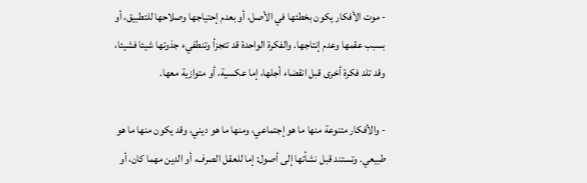- موت الأفكار يكون بخطئها في الأصل، أو بعدم إحتياجها وصلاحها للتطبيق، أو بسبب عقمها وعدم إنتاجها. والفكرة الواحدة قد تتجزأ وتنطفيء جذوتها شيئا فشيئا، وقد تلد فكرة أخرى قبل انقضاء أجلها، إما عكسية، أو متوازية معها.

- والأفكار متنوعة منها ما هو إجتماعي، ومنها ما هو ديني، وقد يكون منها ما هو طبيعي. وتستند قبل نشأتها إلى أصول: إما للعقل الصرف، أو الدين مهما كان، أو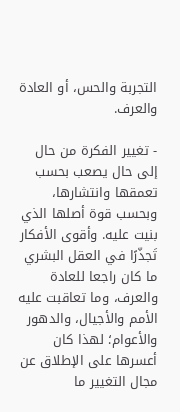التجربة والحس، أو العادة والعرف.

- تغيير الفكرة من حال إلى حال يصعب بحسب تعمقها وانتشارها، وبحسب قوة أصلها الذي بنيت عليه. وأقوى الأفكار تَجذّرًا في العقل البشري ما كان راجعا للعادة والعرف، وما تعاقبت عليه الأمم والأجيال، والدهور والأعوام؛ لهذا كان أعسرها على الإطلاق عن مجال التغيير ما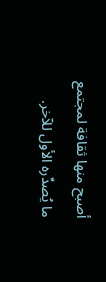أصبح منها ثقافة لمجتمع ما يُصدِّره الأول للآخر.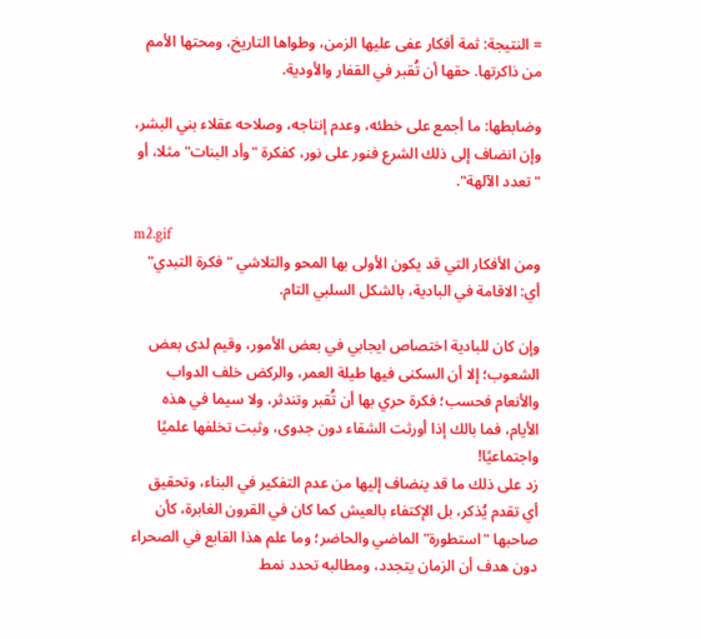= النتيجة: ثمة أفكار عفى عليها الزمن، وطواها التاريخ، ومحتها الأمم من ذاكرتها. حقها أن تُقبر في القفار والأودية.

وضابطها: ما أجمع على خطئه، وعدم إنتاجه، وصلاحه عقلاء بني البشر، وإن انضاف إلى ذلك الشرع فنور على نور، كفكرة "وأد البنات" مثلا، أو "تعدد الآلهة".

m2.gif
ومن الأفكار التي قد يكون الأولى بها المحو والتلاشي "فكرة التبدي" أي: الاقامة في البادية، بالشكل السلبي التام.

وإن كان للبادية اختصاص ايجابي في بعض الأمور، وقيم لدى بعض الشعوب؛ إلا أن السكنى فيها طيلة العمر، والركض خلف الدواب والأنعام فحسب؛ فكرة حري بها أن تُقبر وتندثر، ولا سيما في هذه الأيام، فما بالك إذا أورثت الشقاء دون جدوى، وثبت تخلفها علميًا واجتماعيًا!
زد على ذلك ما قد ينضاف إليها من عدم التفكير في البناء، وتحقيق أي تقدم يُذكر، بل الإكتفاء بالعيش كما كان في القرون الغابرة، كأن صاحبها "استطورة" الماضي والحاضر؛ وما علم هذا القابع في الصحراء دون هدف أن الزمان يتجدد، ومطالبه تحدد نمط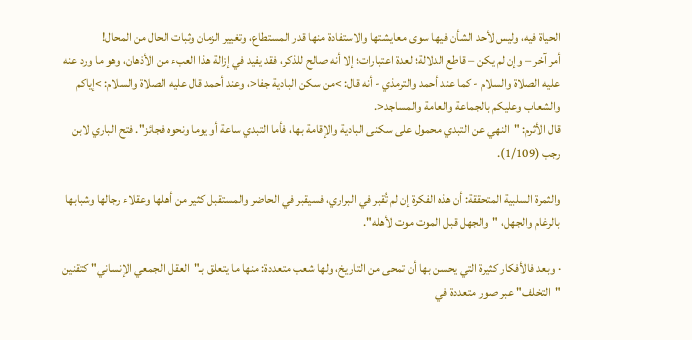الحياة فيه، وليس لأحد الشأن فيها سوى معايشتها والاستفادة منها قدر المستطاع، وتغيير الزمان وثبات الحال من المحال!
أمر آخر – وإن لم يكن – قاطع الدلالة؛ لعدة اعتبارات؛ إلا أنه صالح للذكر، فقد يفيد في إزالة هذا العبء من الأذهان، وهو ما ورد عنه عليه الصلاة والسلام - كما عند أحمد والترمذي - أنه قال: >من سكن البادية جفا<، وعند أحمد قال عليه الصلاة والسلام: >إياكم والشعاب وعليكم بالجماعة والعامة والمساجد<.
قال الأثرم: "النهي عن التبدي محمول على سكنى البادية والإقامة بها، فأما التبدي ساعة أو يوما ونحوه فجائز". فتح الباري لابن رجب (1/109).

والثمرة السلبية المتحققة: أن هذه الفكرة إن لم تُقبر في البراري، فسيقبر في الحاضر والمستقبل كثير من أهلها وعقلاء رجالها وشبابها بالرغام والجهل، "والجهل قبل الموت موت لأهله".

· وبعد فالأفكار كثيرة التي يحسن بها أن تمحى من التاريخ، ولها شعب متعددة: منها ما يتعلق بـ"العقل الجمعي الإنساني" كتقنين "التخلف" عبر صور متعددة في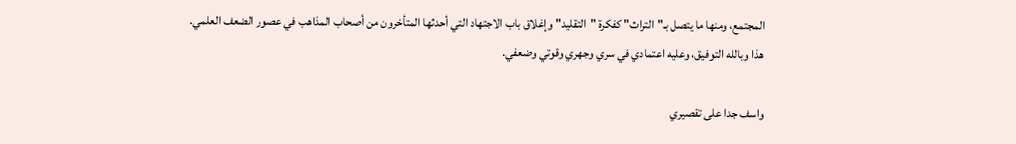المجتمع، ومنها ما يتصل بـ"التراث" كفكرة "التقليد" وإغلاق باب الاجتهاد التي أحدثها المتأخرون من أصحاب المذاهب في عصور الضعف العلمي. هذا وبالله التوفيق، وعليه اعتمادي في سري وجهري وقوتي وضعفي.

واسف جدا على تقصيري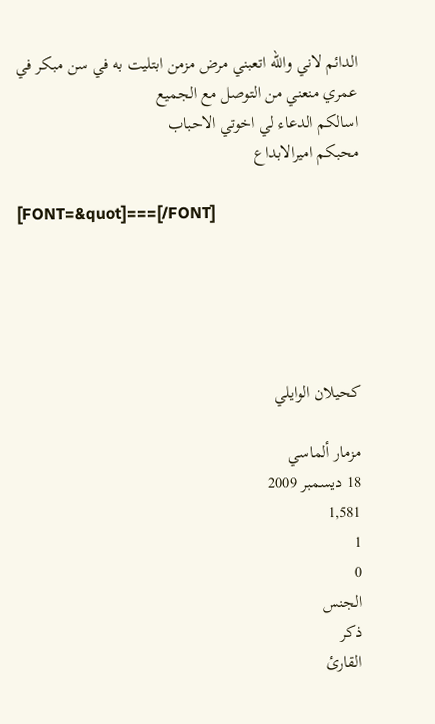الدائم لاني والله اتعبني مرض مزمن ابتليت به في سن مبكر في عمري منعني من التوصل مع الجميع
اسالكم الدعاء لي اخوتي الاحباب
محبكم اميرالابداع

[FONT=&quot]===[/FONT]





كحيلان الوايلي

مزمار ألماسي
18 ديسمبر 2009
1,581
1
0
الجنس
ذكر
القارئ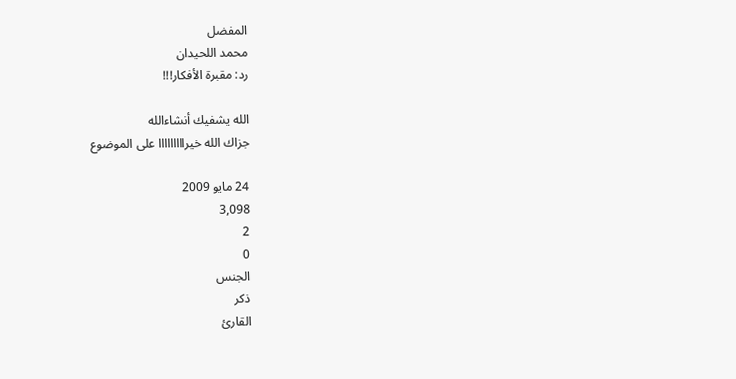المفضل
محمد اللحيدان
رد: مقبرة الأفكار!!!

الله يشفيك أنشاءالله
جزاك الله خيرااااااااا على الموضوع

24 مايو 2009
3,098
2
0
الجنس
ذكر
القارئ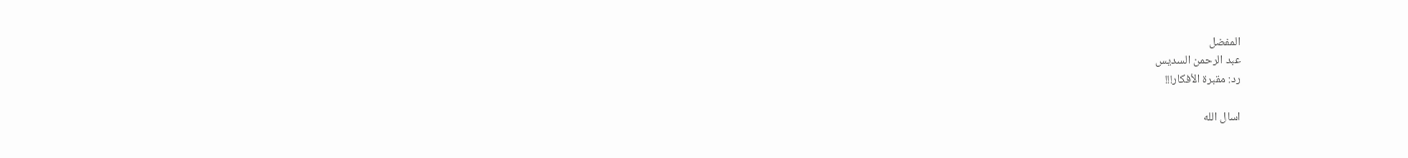المفضل
عبد الرحمن السديس
رد: مقبرة الأفكار!!!

اسال الله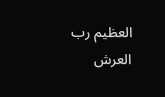العظيم رب العرش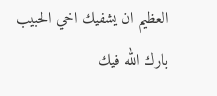العظيم ان يشفيك اخي الحبيب
بارك الله فيك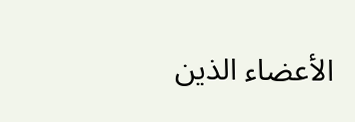الأعضاء الذين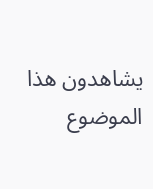يشاهدون هذا الموضوع